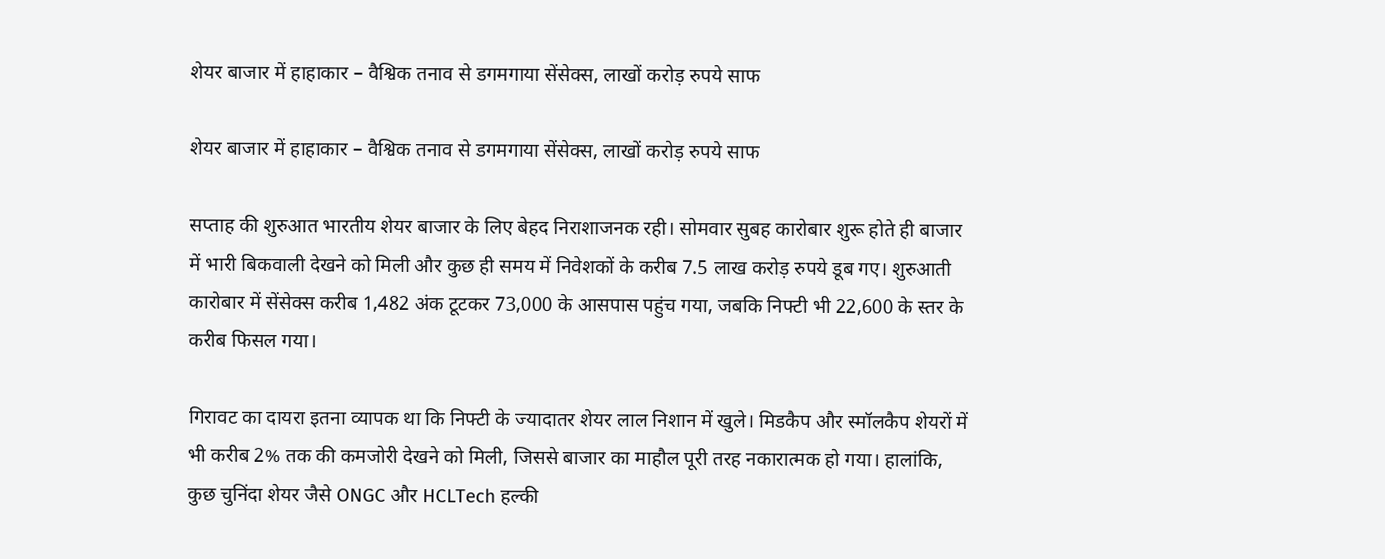शेयर बाजार में हाहाकार – वैश्विक तनाव से डगमगाया सेंसेक्स, लाखों करोड़ रुपये साफ

शेयर बाजार में हाहाकार – वैश्विक तनाव से डगमगाया सेंसेक्स, लाखों करोड़ रुपये साफ

सप्ताह की शुरुआत भारतीय शेयर बाजार के लिए बेहद निराशाजनक रही। सोमवार सुबह कारोबार शुरू होते ही बाजार में भारी बिकवाली देखने को मिली और कुछ ही समय में निवेशकों के करीब 7.5 लाख करोड़ रुपये डूब गए। शुरुआती कारोबार में सेंसेक्स करीब 1,482 अंक टूटकर 73,000 के आसपास पहुंच गया, जबकि निफ्टी भी 22,600 के स्तर के करीब फिसल गया।

गिरावट का दायरा इतना व्यापक था कि निफ्टी के ज्यादातर शेयर लाल निशान में खुले। मिडकैप और स्मॉलकैप शेयरों में भी करीब 2% तक की कमजोरी देखने को मिली, जिससे बाजार का माहौल पूरी तरह नकारात्मक हो गया। हालांकि, कुछ चुनिंदा शेयर जैसे ONGC और HCLTech हल्की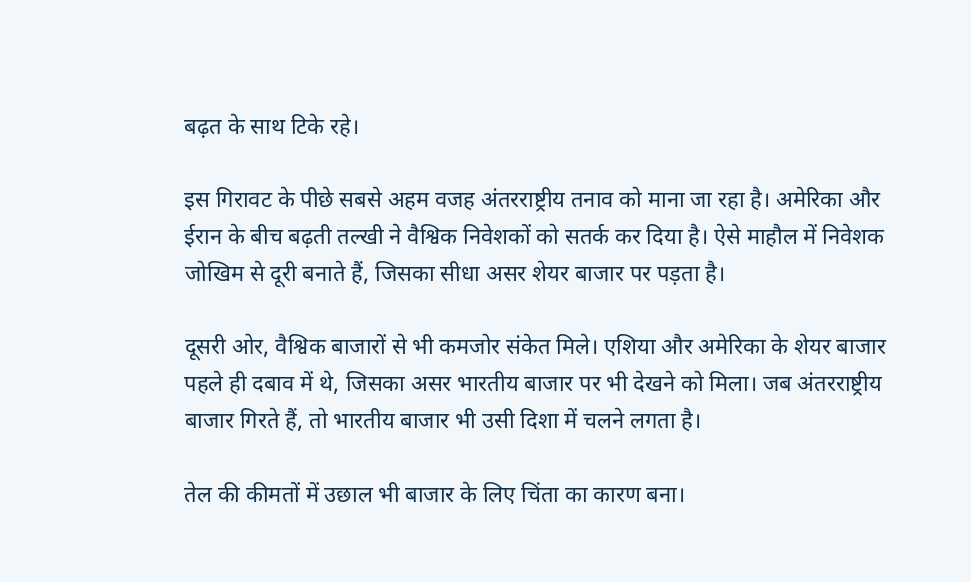बढ़त के साथ टिके रहे।

इस गिरावट के पीछे सबसे अहम वजह अंतरराष्ट्रीय तनाव को माना जा रहा है। अमेरिका और ईरान के बीच बढ़ती तल्खी ने वैश्विक निवेशकों को सतर्क कर दिया है। ऐसे माहौल में निवेशक जोखिम से दूरी बनाते हैं, जिसका सीधा असर शेयर बाजार पर पड़ता है।

दूसरी ओर, वैश्विक बाजारों से भी कमजोर संकेत मिले। एशिया और अमेरिका के शेयर बाजार पहले ही दबाव में थे, जिसका असर भारतीय बाजार पर भी देखने को मिला। जब अंतरराष्ट्रीय बाजार गिरते हैं, तो भारतीय बाजार भी उसी दिशा में चलने लगता है।

तेल की कीमतों में उछाल भी बाजार के लिए चिंता का कारण बना।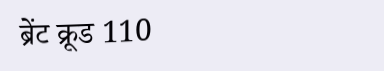ब्रेंट क्रूड 110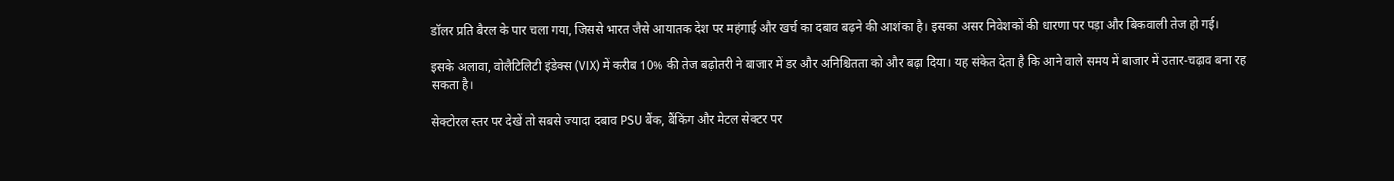डॉलर प्रति बैरल के पार चला गया, जिससे भारत जैसे आयातक देश पर महंगाई और खर्च का दबाव बढ़ने की आशंका है। इसका असर निवेशकों की धारणा पर पड़ा और बिकवाली तेज हो गई।

इसके अलावा, वोलैटिलिटी इंडेक्स (VIX) में करीब 10% की तेज बढ़ोतरी ने बाजार में डर और अनिश्चितता को और बढ़ा दिया। यह संकेत देता है कि आने वाले समय में बाजार में उतार-चढ़ाव बना रह सकता है।

सेक्टोरल स्तर पर देखें तो सबसे ज्यादा दबाव PSU बैंक, बैंकिंग और मेटल सेक्टर पर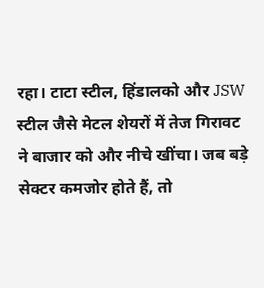रहा। टाटा स्टील, हिंडालको और JSW स्टील जैसे मेटल शेयरों में तेज गिरावट ने बाजार को और नीचे खींचा। जब बड़े सेक्टर कमजोर होते हैं, तो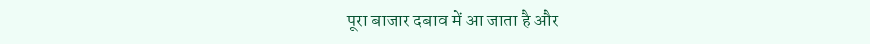पूरा बाजार दबाव में आ जाता है और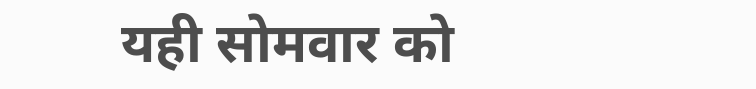यही सोमवार को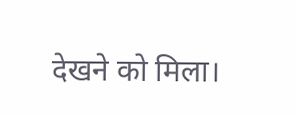देखने को मिला।